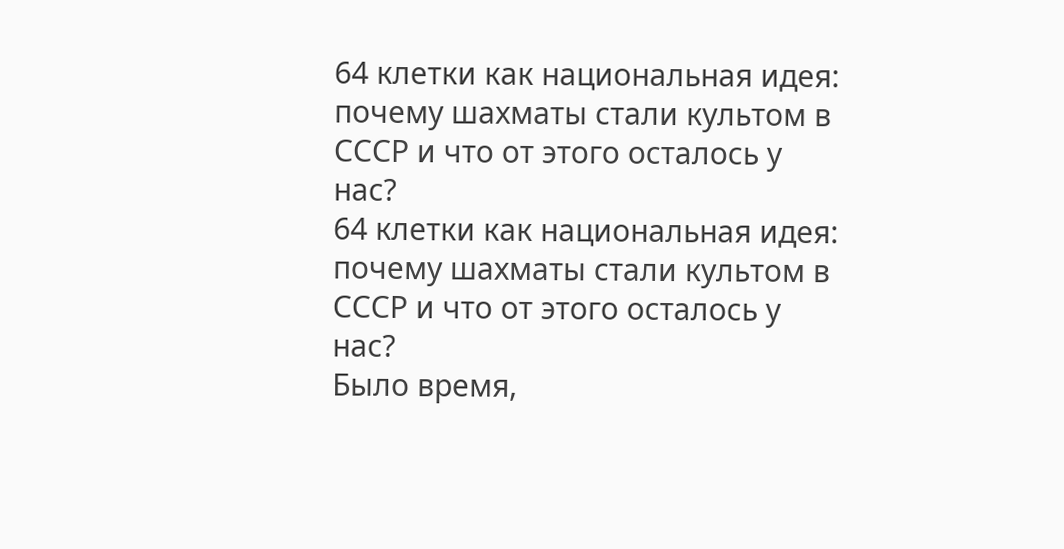64 клетки как национальная идея: почему шахматы стали культом в СССР и что от этого осталось у нас?
64 клетки как национальная идея: почему шахматы стали культом в СССР и что от этого осталось у нас?
Было время,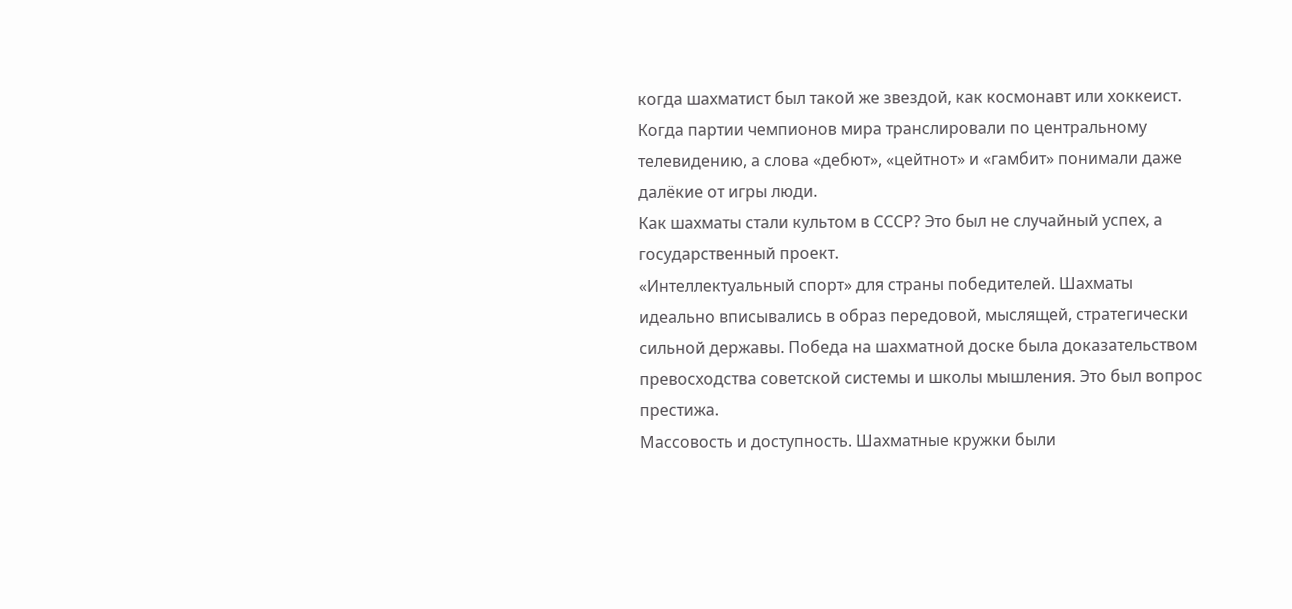когда шахматист был такой же звездой, как космонавт или хоккеист. Когда партии чемпионов мира транслировали по центральному телевидению, а слова «дебют», «цейтнот» и «гамбит» понимали даже далёкие от игры люди.
Как шахматы стали культом в СССР? Это был не случайный успех, а государственный проект.
«Интеллектуальный спорт» для страны победителей. Шахматы идеально вписывались в образ передовой, мыслящей, стратегически сильной державы. Победа на шахматной доске была доказательством превосходства советской системы и школы мышления. Это был вопрос престижа.
Массовость и доступность. Шахматные кружки были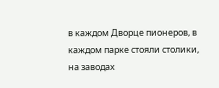в каждом Дворце пионеров, в каждом парке стояли столики, на заводах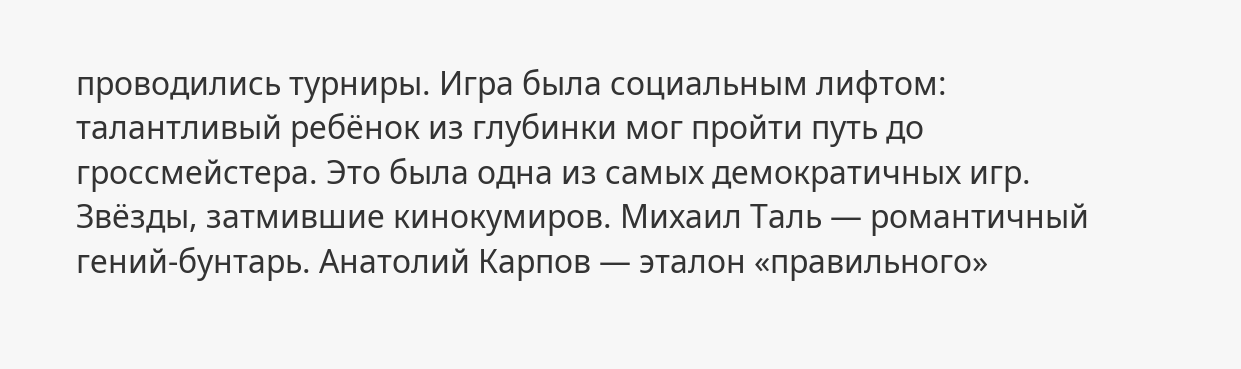проводились турниры. Игра была социальным лифтом: талантливый ребёнок из глубинки мог пройти путь до гроссмейстера. Это была одна из самых демократичных игр.
Звёзды, затмившие кинокумиров. Михаил Таль — романтичный гений-бунтарь. Анатолий Карпов — эталон «правильного»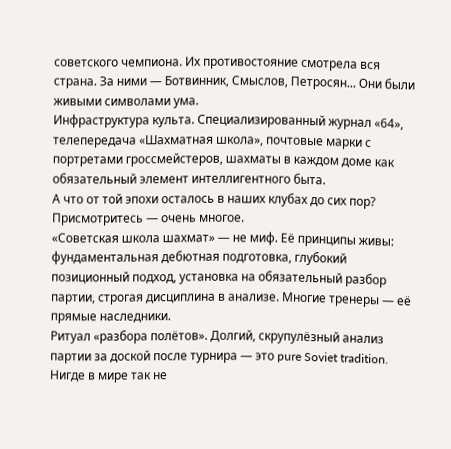советского чемпиона. Их противостояние смотрела вся страна. За ними — Ботвинник, Смыслов, Петросян... Они были живыми символами ума.
Инфраструктура культа. Специализированный журнал «64», телепередача «Шахматная школа», почтовые марки с портретами гроссмейстеров, шахматы в каждом доме как обязательный элемент интеллигентного быта.
А что от той эпохи осталось в наших клубах до сих пор? Присмотритесь — очень многое.
«Советская школа шахмат» — не миф. Её принципы живы: фундаментальная дебютная подготовка, глубокий позиционный подход, установка на обязательный разбор партии, строгая дисциплина в анализе. Многие тренеры — её прямые наследники.
Ритуал «разбора полётов». Долгий, скрупулёзный анализ партии за доской после турнира — это pure Soviet tradition. Нигде в мире так не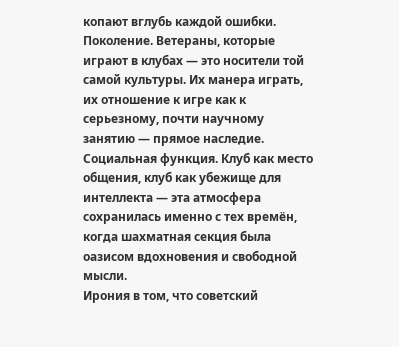копают вглубь каждой ошибки.
Поколение. Ветераны, которые играют в клубах — это носители той самой культуры. Их манера играть, их отношение к игре как к серьезному, почти научному занятию — прямое наследие.
Социальная функция. Клуб как место общения, клуб как убежище для интеллекта — эта атмосфера сохранилась именно с тех времён, когда шахматная секция была оазисом вдохновения и свободной мысли.
Ирония в том, что советский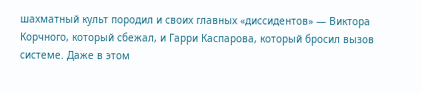шахматный культ породил и своих главных «диссидентов» — Виктора Корчного, который сбежал, и Гарри Каспарова, который бросил вызов системе. Даже в этом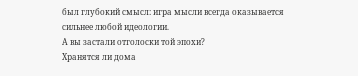был глубокий смысл: игра мысли всегда оказывается сильнее любой идеологии.
А вы застали отголоски той эпохи?
Хранятся ли дома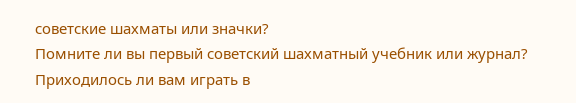советские шахматы или значки?
Помните ли вы первый советский шахматный учебник или журнал?
Приходилось ли вам играть в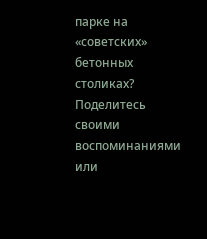парке на «советских» бетонных столиках?
Поделитесь своими воспоминаниями или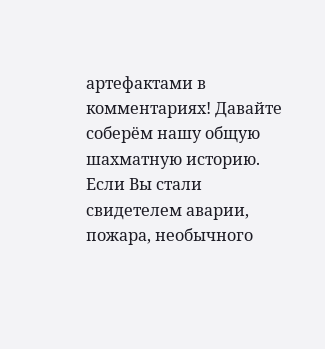артефактами в комментариях! Давайте соберём нашу общую шахматную историю.
Если Вы стали свидетелем аварии, пожара, необычного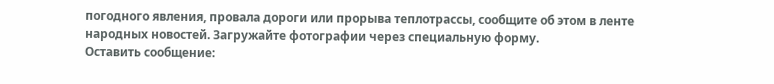погодного явления, провала дороги или прорыва теплотрассы, сообщите об этом в ленте народных новостей. Загружайте фотографии через специальную форму.
Оставить сообщение: